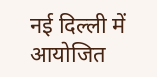नई दिल्ली में आयोजित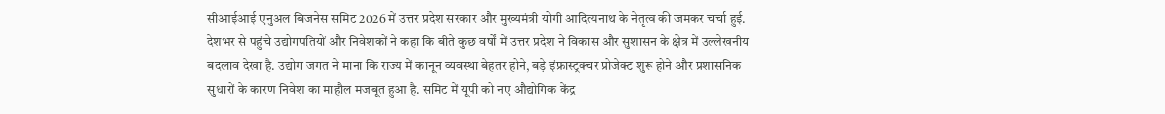सीआईआई एनुअल बिजनेस समिट 2026 में उत्तर प्रदेश सरकार और मुख्यमंत्री योगी आदित्यनाथ के नेतृत्व की जमकर चर्चा हुई. देशभर से पहुंचे उद्योगपतियों और निवेशकों ने कहा कि बीते कुछ वर्षों में उत्तर प्रदेश ने विकास और सुशासन के क्षेत्र में उल्लेखनीय बदलाव देखा है. उद्योग जगत ने माना कि राज्य में कानून व्यवस्था बेहतर होने, बड़े इंफ्रास्ट्रक्चर प्रोजेक्ट शुरू होने और प्रशासनिक सुधारों के कारण निवेश का माहौल मजबूत हुआ है. समिट में यूपी को नए औद्योगिक केंद्र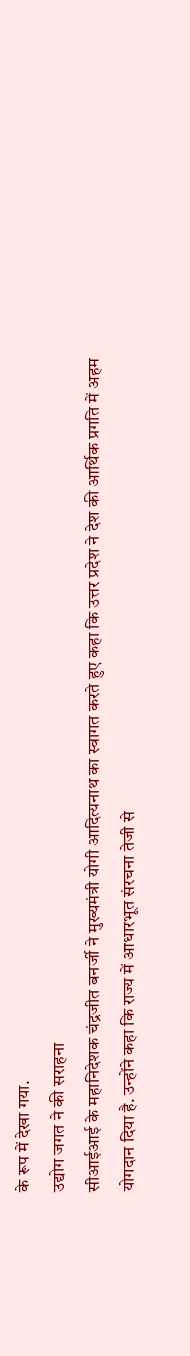के रूप में देखा गया.
उद्योग जगत ने की सराहना
सीआईआई के महानिदेशक चंद्रजीत बनर्जी ने मुख्यमंत्री योगी आदित्यनाथ का स्वागत करते हुए कहा कि उत्तर प्रदेश ने देश की आर्थिक प्रगति में अहम योगदान दिया है. उन्होंने कहा कि राज्य में आधारभूत संरचना तेजी से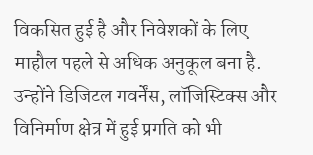विकसित हुई है और निवेशकों के लिए माहौल पहले से अधिक अनुकूल बना है. उन्होंने डिजिटल गवर्नेंस, लॉजिस्टिक्स और विनिर्माण क्षेत्र में हुई प्रगति को भी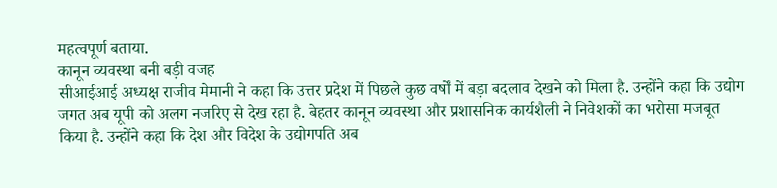महत्वपूर्ण बताया.
कानून व्यवस्था बनी बड़ी वजह
सीआईआई अध्यक्ष राजीव मेमानी ने कहा कि उत्तर प्रदेश में पिछले कुछ वर्षों में बड़ा बदलाव देखने को मिला है. उन्होंने कहा कि उद्योग जगत अब यूपी को अलग नजरिए से देख रहा है. बेहतर कानून व्यवस्था और प्रशासनिक कार्यशैली ने निवेशकों का भरोसा मजबूत किया है. उन्होंने कहा कि देश और विदेश के उद्योगपति अब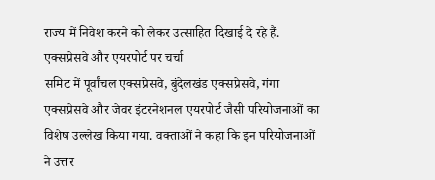राज्य में निवेश करने को लेकर उत्साहित दिखाई दे रहे हैं.
एक्सप्रेसवे और एयरपोर्ट पर चर्चा
समिट में पूर्वांचल एक्सप्रेसवे, बुंदेलखंड एक्सप्रेसवे, गंगा एक्सप्रेसवे और जेवर इंटरनेशनल एयरपोर्ट जैसी परियोजनाओं का विशेष उल्लेख किया गया. वक्ताओं ने कहा कि इन परियोजनाओं ने उत्तर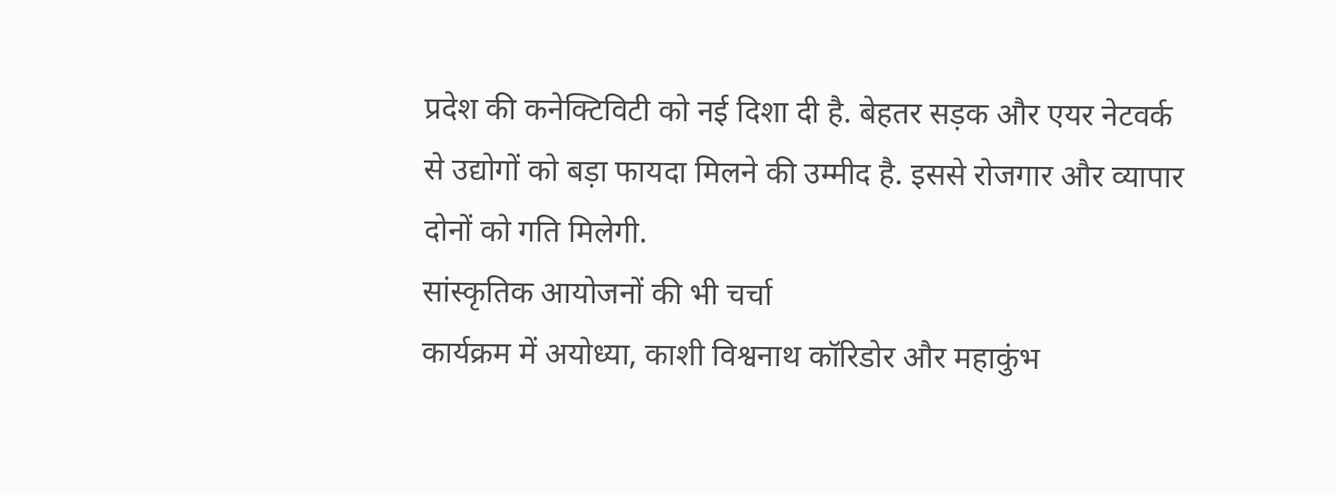प्रदेश की कनेक्टिविटी को नई दिशा दी है. बेहतर सड़क और एयर नेटवर्क से उद्योगों को बड़ा फायदा मिलने की उम्मीद है. इससे रोजगार और व्यापार दोनों को गति मिलेगी.
सांस्कृतिक आयोजनों की भी चर्चा
कार्यक्रम में अयोध्या, काशी विश्वनाथ कॉरिडोर और महाकुंभ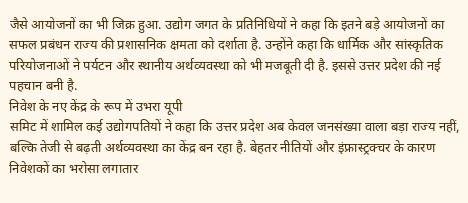जैसे आयोजनों का भी जिक्र हुआ. उद्योग जगत के प्रतिनिधियों ने कहा कि इतने बड़े आयोजनों का सफल प्रबंधन राज्य की प्रशासनिक क्षमता को दर्शाता है. उन्होंने कहा कि धार्मिक और सांस्कृतिक परियोजनाओं ने पर्यटन और स्थानीय अर्थव्यवस्था को भी मजबूती दी है. इससे उत्तर प्रदेश की नई पहचान बनी है.
निवेश के नए केंद्र के रूप में उभरा यूपी
समिट में शामिल कई उद्योगपतियों ने कहा कि उत्तर प्रदेश अब केवल जनसंख्या वाला बड़ा राज्य नहीं, बल्कि तेजी से बढ़ती अर्थव्यवस्था का केंद्र बन रहा है. बेहतर नीतियों और इंफ्रास्ट्रक्चर के कारण निवेशकों का भरोसा लगातार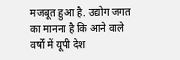मजबूत हुआ है. उद्योग जगत का मानना है कि आने वाले वर्षों में यूपी देश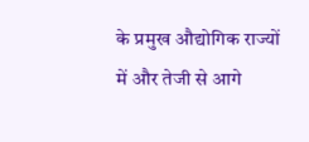के प्रमुख औद्योगिक राज्यों में और तेजी से आगे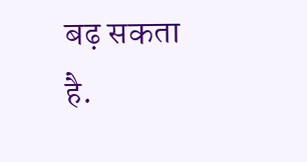बढ़ सकता है.